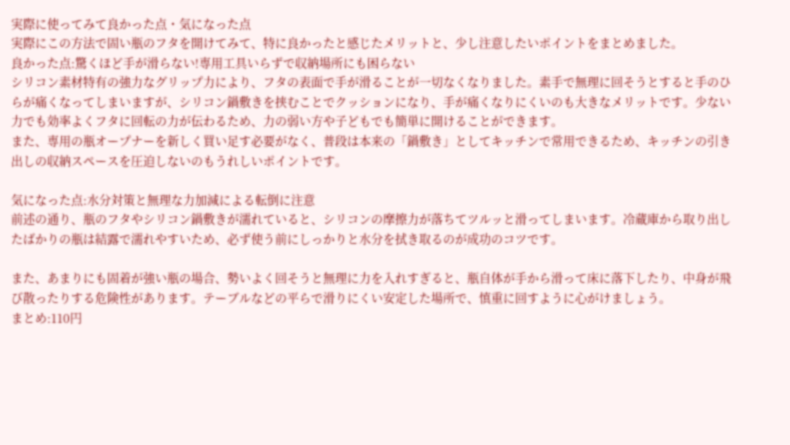実際に使ってみて良かった点・気になった点
実際にこの方法で固い瓶のフタを開けてみて、特に良かったと感じたメリットと、少し注意したいポイントをまとめました。
良かった点:驚くほど手が滑らない!専用工具いらずで収納場所にも困らない
シリコン素材特有の強力なグリップ力により、フタの表面で手が滑ることが一切なくなりました。素手で無理に回そうとすると手のひらが痛くなってしまいますが、シリコン鍋敷きを挟むことでクッションになり、手が痛くなりにくいのも大きなメリットです。少ない力でも効率よくフタに回転の力が伝わるため、力の弱い方や子どもでも簡単に開けることができます。
また、専用の瓶オープナーを新しく買い足す必要がなく、普段は本来の「鍋敷き」としてキッチンで常用できるため、キッチンの引き出しの収納スペースを圧迫しないのもうれしいポイントです。

気になった点:水分対策と無理な力加減による転倒に注意
前述の通り、瓶のフタやシリコン鍋敷きが濡れていると、シリコンの摩擦力が落ちてツルッと滑ってしまいます。冷蔵庫から取り出したばかりの瓶は結露で濡れやすいため、必ず使う前にしっかりと水分を拭き取るのが成功のコツです。

また、あまりにも固着が強い瓶の場合、勢いよく回そうと無理に力を入れすぎると、瓶自体が手から滑って床に落下したり、中身が飛び散ったりする危険性があります。テーブルなどの平らで滑りにくい安定した場所で、慎重に回すように心がけましょう。
まとめ:110円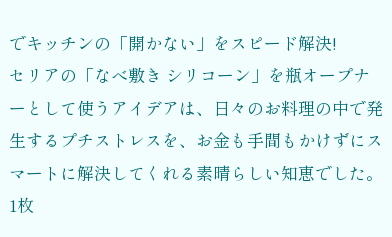でキッチンの「開かない」をスピード解決!
セリアの「なべ敷き シリコーン」を瓶オープナーとして使うアイデアは、日々のお料理の中で発生するプチストレスを、お金も手間もかけずにスマートに解決してくれる素晴らしい知恵でした。1枚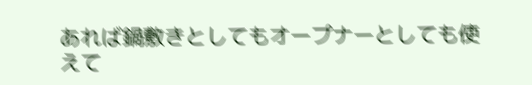あれば鍋敷きとしてもオープナーとしても使えて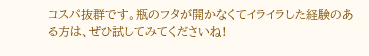コスパ抜群です。瓶のフタが開かなくてイライラした経験のある方は、ぜひ試してみてくださいね!